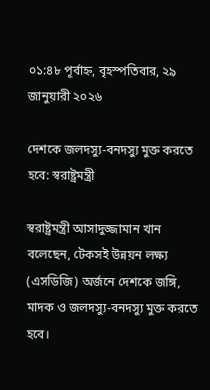০১:৪৮ পূর্বাহ্ন, বৃহস্পতিবার, ২৯ জানুয়ারী ২০২৬

দেশকে জলদস্যু-বনদস্যু মুক্ত করতে হবে: স্বরাষ্ট্রমন্ত্রী

স্বরাষ্ট্রমন্ত্রী আসাদুজ্জামান খান বলেছেন, টেকসই উন্নয়ন লক্ষ্য (এসডিজি) অর্জনে দেশকে জঙ্গি, মাদক ও জলদস্যু-বনদস্যু মুক্ত করতে হবে।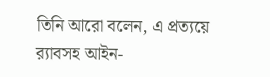তিনি আরো বলেন, এ প্রত্যয়ে র‌্যাবসহ আইন-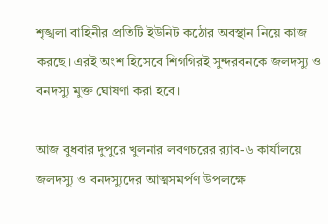শৃঙ্খলা বাহিনীর প্রতিটি ইউনিট কঠোর অবস্থান নিয়ে কাজ করছে। এরই অংশ হিসেবে শিগগিরই সুন্দরবনকে জলদস্যু ও বনদস্যু মুক্ত ঘোষণা করা হবে।

আজ বুধবার দুপুরে খুলনার লবণচরের র‌্যাব-৬ কার্যালয়ে জলদস্যু ও বনদস্যুদের আত্মসমর্পণ উপলক্ষে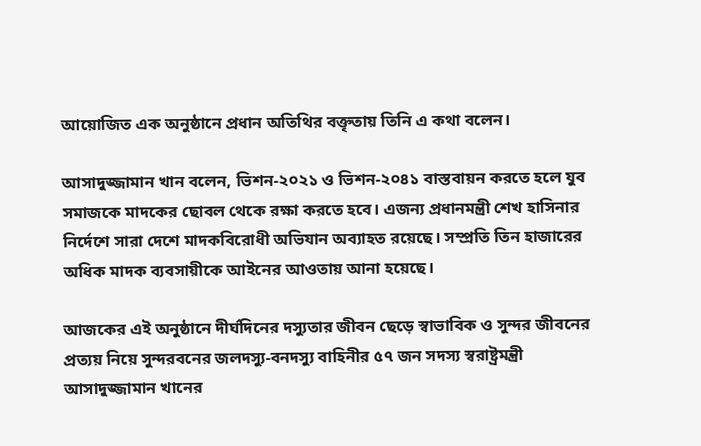আয়োজিত এক অনুষ্ঠানে প্রধান অতিথির বক্তৃতায় তিনি এ কথা বলেন।

আসাদুজ্জামান খান বলেন, ভিশন-২০২১ ও ভিশন-২০৪১ বাস্তবায়ন করতে হলে যুব সমাজকে মাদকের ছোবল থেকে রক্ষা করতে হবে। এজন্য প্রধানমন্ত্রী শেখ হাসিনার নির্দেশে সারা দেশে মাদকবিরোধী অভিযান অব্যাহত রয়েছে। সম্প্রতি তিন হাজারের অধিক মাদক ব্যবসায়ীকে আইনের আওতায় আনা হয়েছে।

আজকের এই অনুষ্ঠানে দীর্ঘদিনের দস্যুতার জীবন ছেড়ে স্বাভাবিক ও সুন্দর জীবনের প্রত্যয় নিয়ে সুন্দরবনের জলদস্যু-বনদস্যু বাহিনীর ৫৭ জন সদস্য স্বরাষ্ট্রমন্ত্রী আসাদুজ্জামান খানের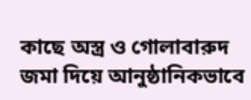কাছে অস্ত্র ও গোলাবারুদ জমা দিয়ে আনুষ্ঠানিকভাবে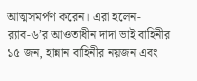আত্মসমর্পণ করেন। এরা হলেন- র‌্যাব-৬’র আওতাধীন দাদা ভাই বাহিনীর ১৫ জন, হান্নান বাহিনীর নয়জন এবং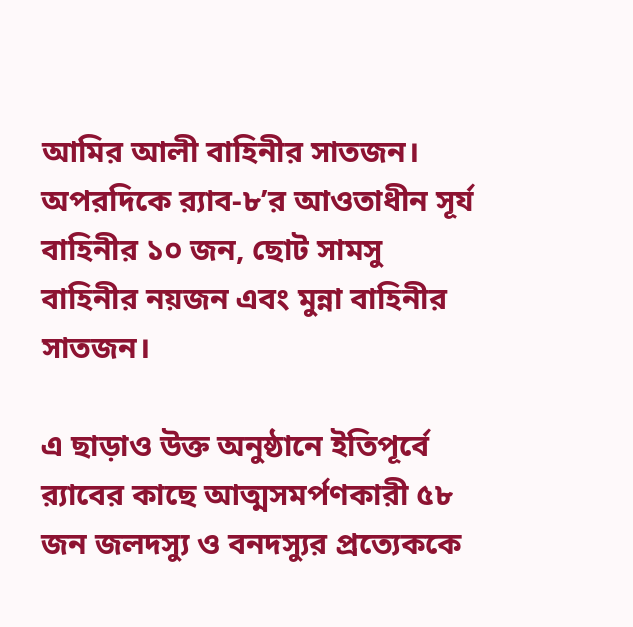আমির আলী বাহিনীর সাতজন। অপরদিকে র‌্যাব-৮’র আওতাধীন সূর্য বাহিনীর ১০ জন, ছোট সামসু বাহিনীর নয়জন এবং মুন্না বাহিনীর সাতজন।

এ ছাড়াও উক্ত অনুষ্ঠানে ইতিপূর্বে র‌্যাবের কাছে আত্মসমর্পণকারী ৫৮ জন জলদস্যু ও বনদস্যুর প্রত্যেককে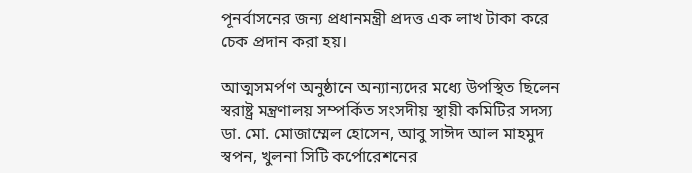পূনর্বাসনের জন্য প্রধানমন্ত্রী প্রদত্ত এক লাখ টাকা করে চেক প্রদান করা হয়।

আত্মসমর্পণ অনুষ্ঠানে অন্যান্যদের মধ্যে উপস্থিত ছিলেন স্বরাষ্ট্র মন্ত্রণালয় সম্পর্কিত সংসদীয় স্থায়ী কমিটির সদস্য ডা. মো. মোজাম্মেল হোসেন, আবু সাঈদ আল মাহমুদ স্বপন, খুলনা সিটি কর্পোরেশনের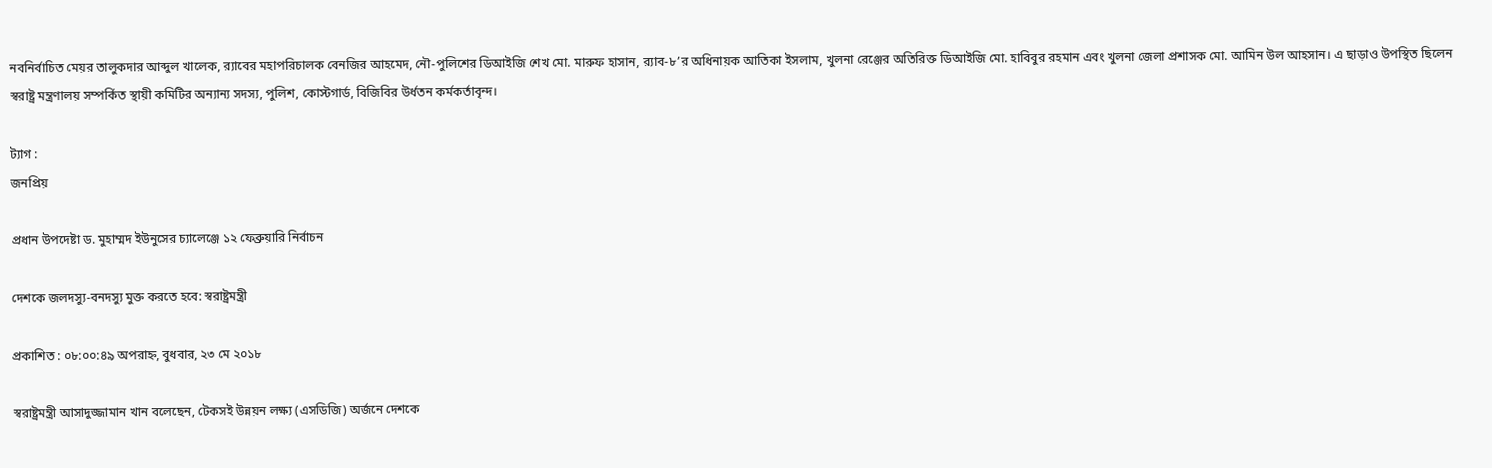নবনির্বাচিত মেয়র তালুকদার আব্দুল খালেক, র‌্যাবের মহাপরিচালক বেনজির আহমেদ, নৌ-পুলিশের ডিআইজি শেখ মো. মারুফ হাসান, র‌্যাব-৮’র অধিনায়ক আতিকা ইসলাম, খুলনা রেঞ্জের অতিরিক্ত ডিআইজি মো. হাবিবুর রহমান এবং খুলনা জেলা প্রশাসক মো. আমিন উল আহসান। এ ছাড়াও উপস্থিত ছিলেন স্বরাষ্ট্র মন্ত্রণালয় সম্পর্কিত স্থায়ী কমিটির অন্যান্য সদস্য, পুলিশ, কোস্টগার্ড, বিজিবির উর্ধতন কর্মকর্তাবৃন্দ।

ট্যাগ :
জনপ্রিয়

প্রধান উপদেষ্টা ড. মুহাম্মদ ইউনুসের চ্যালেঞ্জে ১২ ফেব্রুয়ারি নির্বাচন

দেশকে জলদস্যু-বনদস্যু মুক্ত করতে হবে: স্বরাষ্ট্রমন্ত্রী

প্রকাশিত : ০৮:০০:৪৯ অপরাহ্ন, বুধবার, ২৩ মে ২০১৮

স্বরাষ্ট্রমন্ত্রী আসাদুজ্জামান খান বলেছেন, টেকসই উন্নয়ন লক্ষ্য (এসডিজি) অর্জনে দেশকে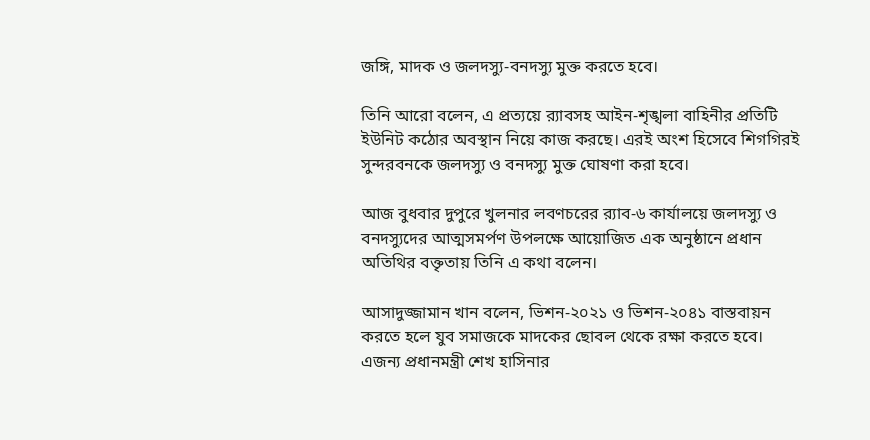জঙ্গি, মাদক ও জলদস্যু-বনদস্যু মুক্ত করতে হবে।

তিনি আরো বলেন, এ প্রত্যয়ে র‌্যাবসহ আইন-শৃঙ্খলা বাহিনীর প্রতিটি ইউনিট কঠোর অবস্থান নিয়ে কাজ করছে। এরই অংশ হিসেবে শিগগিরই সুন্দরবনকে জলদস্যু ও বনদস্যু মুক্ত ঘোষণা করা হবে।

আজ বুধবার দুপুরে খুলনার লবণচরের র‌্যাব-৬ কার্যালয়ে জলদস্যু ও বনদস্যুদের আত্মসমর্পণ উপলক্ষে আয়োজিত এক অনুষ্ঠানে প্রধান অতিথির বক্তৃতায় তিনি এ কথা বলেন।

আসাদুজ্জামান খান বলেন, ভিশন-২০২১ ও ভিশন-২০৪১ বাস্তবায়ন করতে হলে যুব সমাজকে মাদকের ছোবল থেকে রক্ষা করতে হবে। এজন্য প্রধানমন্ত্রী শেখ হাসিনার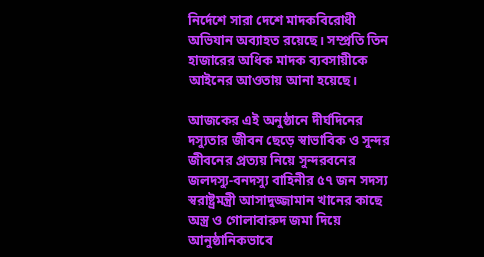নির্দেশে সারা দেশে মাদকবিরোধী অভিযান অব্যাহত রয়েছে। সম্প্রতি তিন হাজারের অধিক মাদক ব্যবসায়ীকে আইনের আওতায় আনা হয়েছে।

আজকের এই অনুষ্ঠানে দীর্ঘদিনের দস্যুতার জীবন ছেড়ে স্বাভাবিক ও সুন্দর জীবনের প্রত্যয় নিয়ে সুন্দরবনের জলদস্যু-বনদস্যু বাহিনীর ৫৭ জন সদস্য স্বরাষ্ট্রমন্ত্রী আসাদুজ্জামান খানের কাছে অস্ত্র ও গোলাবারুদ জমা দিয়ে আনুষ্ঠানিকভাবে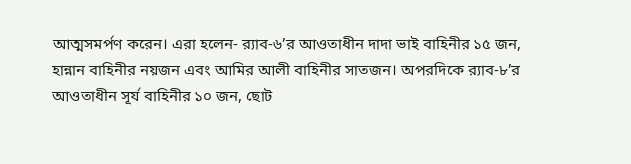আত্মসমর্পণ করেন। এরা হলেন- র‌্যাব-৬’র আওতাধীন দাদা ভাই বাহিনীর ১৫ জন, হান্নান বাহিনীর নয়জন এবং আমির আলী বাহিনীর সাতজন। অপরদিকে র‌্যাব-৮’র আওতাধীন সূর্য বাহিনীর ১০ জন, ছোট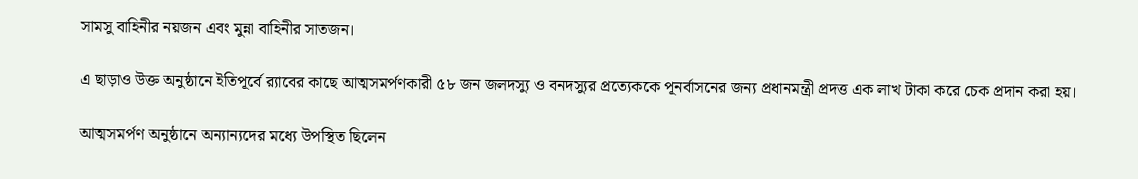সামসু বাহিনীর নয়জন এবং মুন্না বাহিনীর সাতজন।

এ ছাড়াও উক্ত অনুষ্ঠানে ইতিপূর্বে র‌্যাবের কাছে আত্মসমর্পণকারী ৫৮ জন জলদস্যু ও বনদস্যুর প্রত্যেককে পূনর্বাসনের জন্য প্রধানমন্ত্রী প্রদত্ত এক লাখ টাকা করে চেক প্রদান করা হয়।

আত্মসমর্পণ অনুষ্ঠানে অন্যান্যদের মধ্যে উপস্থিত ছিলেন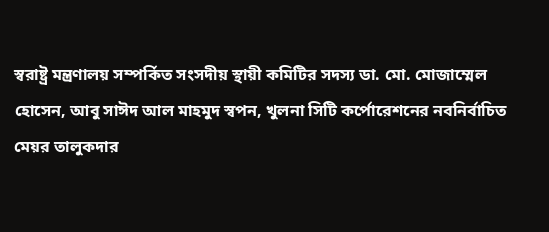স্বরাষ্ট্র মন্ত্রণালয় সম্পর্কিত সংসদীয় স্থায়ী কমিটির সদস্য ডা. মো. মোজাম্মেল হোসেন, আবু সাঈদ আল মাহমুদ স্বপন, খুলনা সিটি কর্পোরেশনের নবনির্বাচিত মেয়র তালুকদার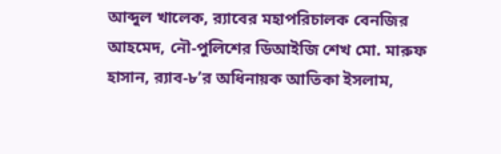আব্দুল খালেক, র‌্যাবের মহাপরিচালক বেনজির আহমেদ, নৌ-পুলিশের ডিআইজি শেখ মো. মারুফ হাসান, র‌্যাব-৮’র অধিনায়ক আতিকা ইসলাম,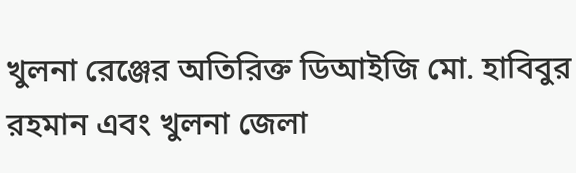খুলনা রেঞ্জের অতিরিক্ত ডিআইজি মো. হাবিবুর রহমান এবং খুলনা জেলা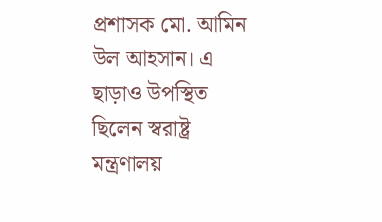প্রশাসক মো. আমিন উল আহসান। এ ছাড়াও উপস্থিত ছিলেন স্বরাষ্ট্র মন্ত্রণালয়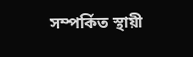সম্পর্কিত স্থায়ী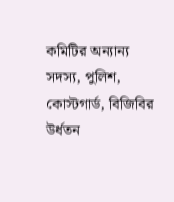কমিটির অন্যান্য সদস্য, পুলিশ, কোস্টগার্ড, বিজিবির উর্ধতন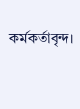কর্মকর্তাবৃন্দ।